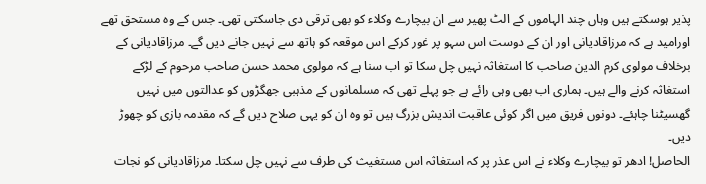پذیر ہوسکتے ہیں وہاں چند الہاموں کے الٹ پھیر سے ان بیچارے وکلاء کو بھی ترقی دی جاسکتی تھی۔ جس کے وہ مستحق تھے اورامید ہے کہ مرزاقادیانی اور ان کے دوست اس سہو پر غور کرکے اس موقعہ کو ہاتھ سے نہیں جانے دیں گے۔ مرزاقادیانی کے برخلاف مولوی کرم الدین صاحب کا استغاثہ نہیں چل سکا تو اب سنا ہے کہ مولوی محمد حسن صاحب مرحوم کے لڑکے استغاثہ کرنے والے ہیں۔ ہماری اب بھی وہی رائے ہے جو پہلے تھی کہ مسلمانوں کے مذہبی جھگڑوں کو عدالتوں میں نہیں گھسیٹنا چاہئے۔ دونوں فریق میں اگر کوئی عاقبت اندیش بزرگ ہیں تو وہ ان کو یہی صلاح دیں گے کہ مقدمہ بازی کو چھوڑ دیں۔
الحاصل! ادھر تو بیچارے وکلاء نے اس عذر پر کہ استغاثہ اس مستغیث کی طرف سے نہیں چل سکتا۔ مرزاقادیانی کو نجات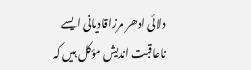دلائی ادھر مرزاقادیانی ایسے ناعاقبت اندیش مؤکل ہیں کہ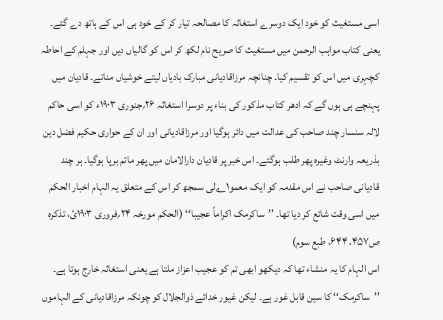اسی مستغیث کو خود ایک دوسرے استغاثہ کا مصالحہ تیار کر کے خود ہی اس کے ہاتھ دے گئے۔ یعنی کتاب مواہب الرحمن میں مستغیث کا صریح نام لکھ کر اس کو گالیاں دیں اور جہلم کے احاطہ کچہری میں اس کو تقسیم کیا۔ چنانچہ مرزاقادیانی مبارک بادیاں لیتے خوشیاں مناتے۔ قادیان میں پہنچے ہی ہوں گے کہ ادھر کتاب مذکور کی بناء پر دوسرا استغاثہ ۲۶؍جنوری ۱۹۰۳ء کو اسی حاکم لالہ سنسار چند صاحب کی عدالت میں دائر ہوگیا اور مرزاقادیانی اور ان کے حواری حکیم فضل دین بذریعہ وارنٹ وغیرہ پھر طلب ہوگئے۔ اس خبر پر قادیان دارالامان میں پھر ماتم برپا ہوگیا۔ ہر چند قادیانی صاحب نے اس مقدمہ کو ایک معمو۱؎لی سمجھ کر اس کے متعلق یہ الہام اخبار الحکم میں اسی وقت شائع کر دیا تھا۔ ’’ساکرمک اکراماً عجیبا‘‘ (الحکم مورخہ ۲۴؍فروری ۱۹۰۳ئ، تذکرہ ص۴۵۷، ۶۴۴، طبع سوم)
اس الہام کا یہ منشاء تھا کہ دیکھو ابھی تم کو عجیب اعزاز ملتا ہے یعنی استغاثہ خارج ہوتا ہے۔ ’’ساکرمک‘‘ کا سین قابل غور ہے۔ لیکن غیور خدائے ذوالجلال کو چونکہ مرزاقادیانی کے الہاموں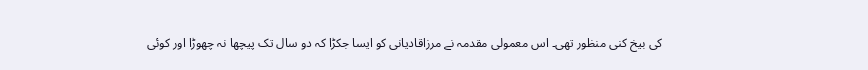کی بیخ کنی منظور تھی۔ اس معمولی مقدمہ نے مرزاقادیانی کو ایسا جکڑا کہ دو سال تک پیچھا نہ چھوڑا اور کوئی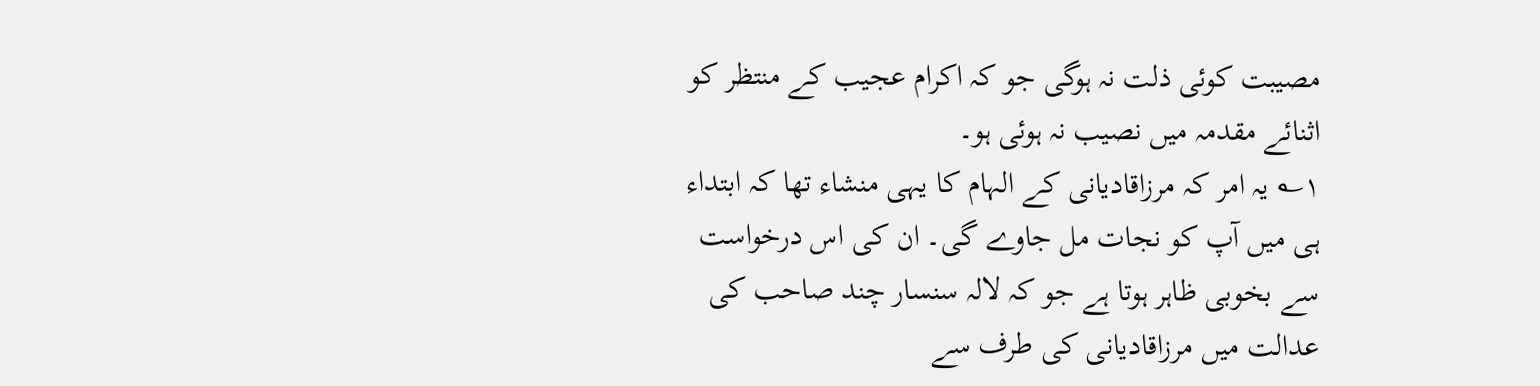مصیبت کوئی ذلت نہ ہوگی جو کہ اکرام عجیب کے منتظر کو اثنائے مقدمہ میں نصیب نہ ہوئی ہو۔
۱؎ یہ امر کہ مرزاقادیانی کے الہام کا یہی منشاء تھا کہ ابتداء ہی میں آپ کو نجات مل جاوے گی۔ ان کی اس درخواست سے بخوبی ظاہر ہوتا ہے جو کہ لالہ سنسار چند صاحب کی عدالت میں مرزاقادیانی کی طرف سے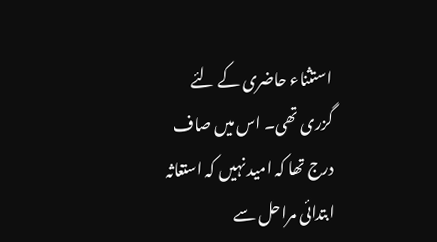استثناء حاضری کے لئے گزری تھی۔ اس میں صاف درج تھا کہ امید نہیں کہ استغاثہ ابتدائی مراحل سے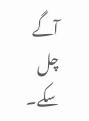آگے چل سکے۔